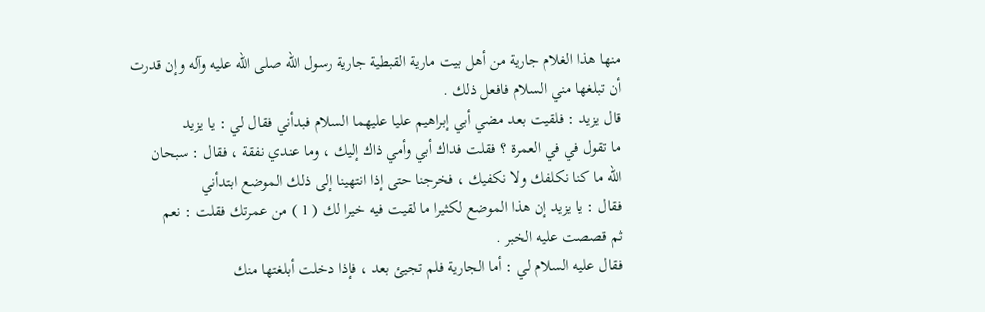منها هذا الغلام جارية من أهل بيت مارية القبطية جارية رسول الله صلى الله عليه وآله وإن قدرت
أن تبلغها مني السلام فافعل ذلك .
قال يزيد : فلقيت بعد مضي أبي إبراهيم عليا عليهما السلام فبدأني فقال لي : يا يزيد
ما تقول في في العمرة ؟ فقلت فداك أبي وأمي ذاك إليك ، وما عندي نفقة ، فقال : سبحان
الله ما كنا نكلفك ولا نكفيك ، فخرجنا حتى إذا انتهينا إلى ذلك الموضع ابتدأني
فقال : يا يزيد إن هذا الموضع لكثيرا ما لقيت فيه خيرا لك ( 1 ) من عمرتك فقلت : نعم
ثم قصصت عليه الخبر .
فقال عليه السلام لي : أما الجارية فلم تجيئ بعد ، فإذا دخلت أبلغتها منك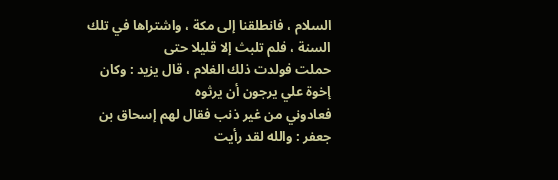السلام ، فانطلقنا إلى مكة ، واشتراها في تلك السنة ، فلم تلبث إلا قليلا حتى
حملت فولدت ذلك الغلام ، قال يزيد : وكان إخوة علي يرجون أن يرثوه
فعادوني من غير ذنب فقال لهم إسحاق بن جعفر : والله لقد رأيت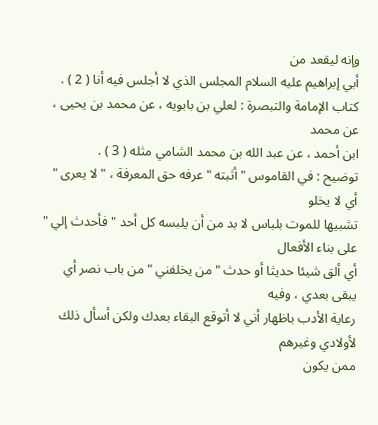وإنه ليقعد من
أبي إبراهيم عليه السلام المجلس الذي لا أجلس فيه أنا ( 2 ) .
كتاب الإمامة والتبصرة : لعلي بن بابويه ، عن محمد بن يحيى ، عن محمد
ابن أحمد ، عن عبد الله بن محمد الشامي مثله ( 3 ) .
توضيح : في القاموس " أثبته " عرفه حق المعرفة ، " لا يعرى " أي لا يخلو
تشبيها للموت بلباس لا بد من أن يلبسه كل أحد " فأحدث إلي " على بناء الأفعال
أي ألق شيئا حديثا أو حدث " من يخلفني " من باب نصر أي يبقى بعدي ، وفيه
رعاية الأدب باظهار أني لا أتوقع البقاء بعدك ولكن أسأل ذلك لأولادي وغيرهم
ممن يكون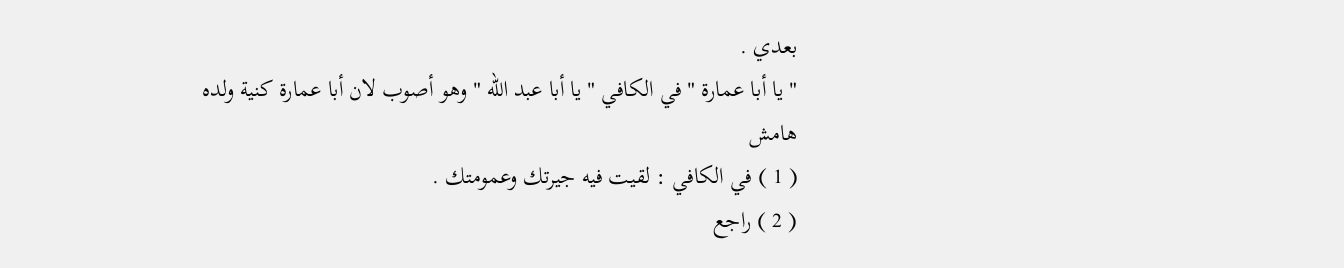بعدي .
" يا أبا عمارة " في الكافي " يا أبا عبد الله " وهو أصوب لان أبا عمارة كنية ولده
هامش
( 1 ) في الكافي : لقيت فيه جيرتك وعمومتك .
( 2 ) راجع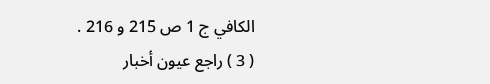الكافي ج 1 ص 215 و 216 .
( 3 ) راجع عيون أخبار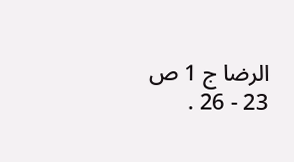الرضا ج 1 ص 23 - 26 .